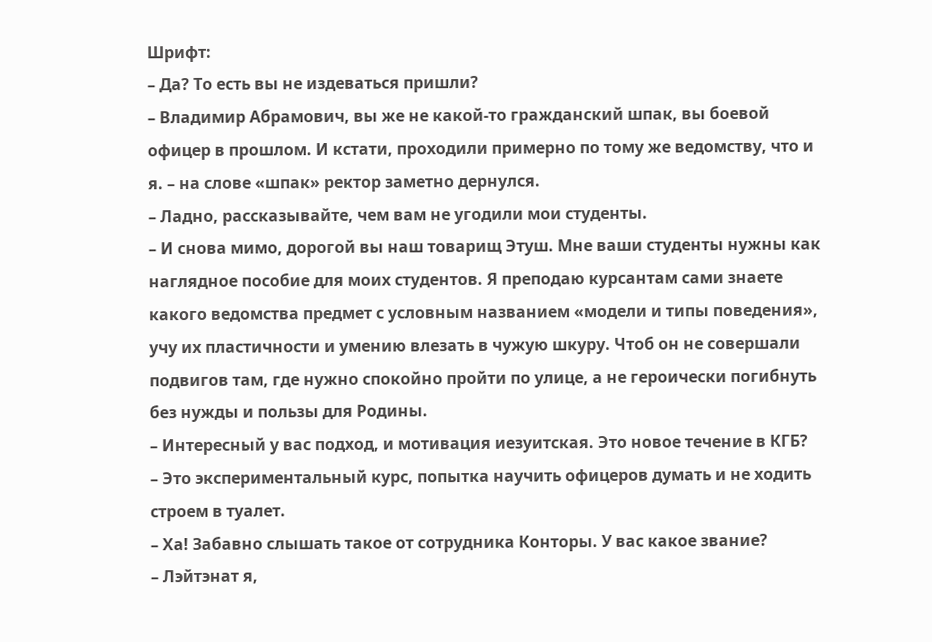Шрифт:
– Да? То есть вы не издеваться пришли?
– Владимир Абрамович, вы же не какой-то гражданский шпак, вы боевой офицер в прошлом. И кстати, проходили примерно по тому же ведомству, что и я. – на слове «шпак» ректор заметно дернулся.
– Ладно, рассказывайте, чем вам не угодили мои студенты.
– И снова мимо, дорогой вы наш товарищ Этуш. Мне ваши студенты нужны как наглядное пособие для моих студентов. Я преподаю курсантам сами знаете какого ведомства предмет с условным названием «модели и типы поведения», учу их пластичности и умению влезать в чужую шкуру. Чтоб он не совершали подвигов там, где нужно спокойно пройти по улице, а не героически погибнуть без нужды и пользы для Родины.
– Интересный у вас подход, и мотивация иезуитская. Это новое течение в КГБ?
– Это экспериментальный курс, попытка научить офицеров думать и не ходить строем в туалет.
– Ха! Забавно слышать такое от сотрудника Конторы. У вас какое звание?
– Лэйтэнат я,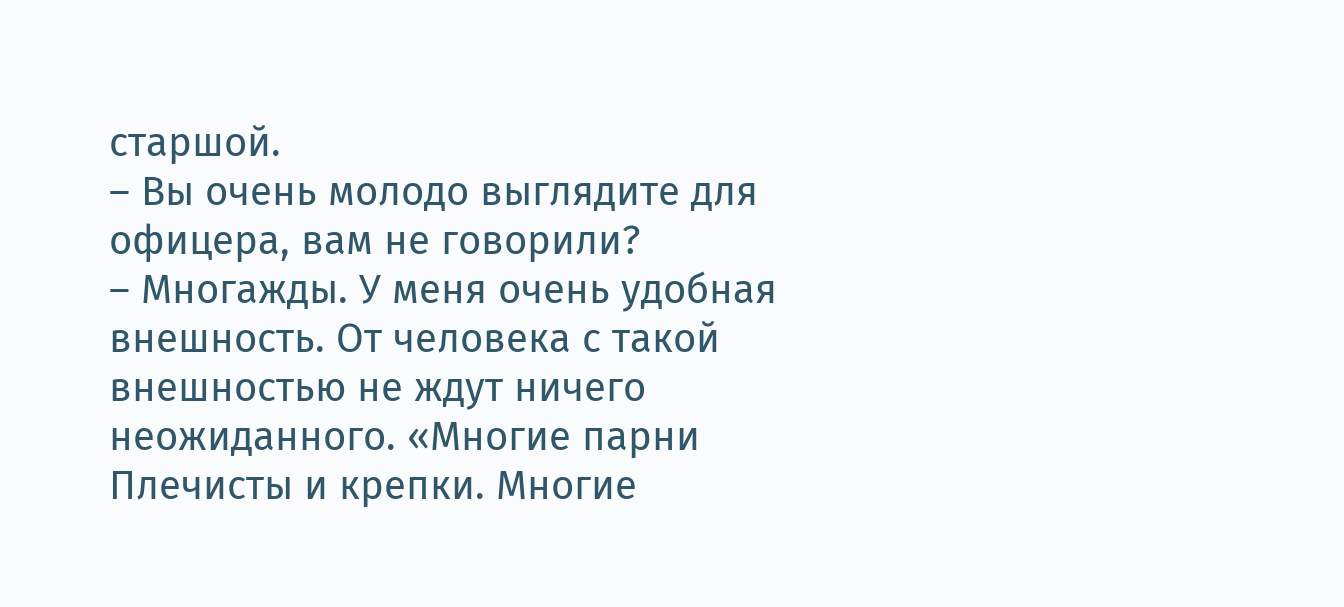старшой.
– Вы очень молодо выглядите для офицера, вам не говорили?
– Многажды. У меня очень удобная внешность. От человека с такой внешностью не ждут ничего неожиданного. «Многие парни Плечисты и крепки. Многие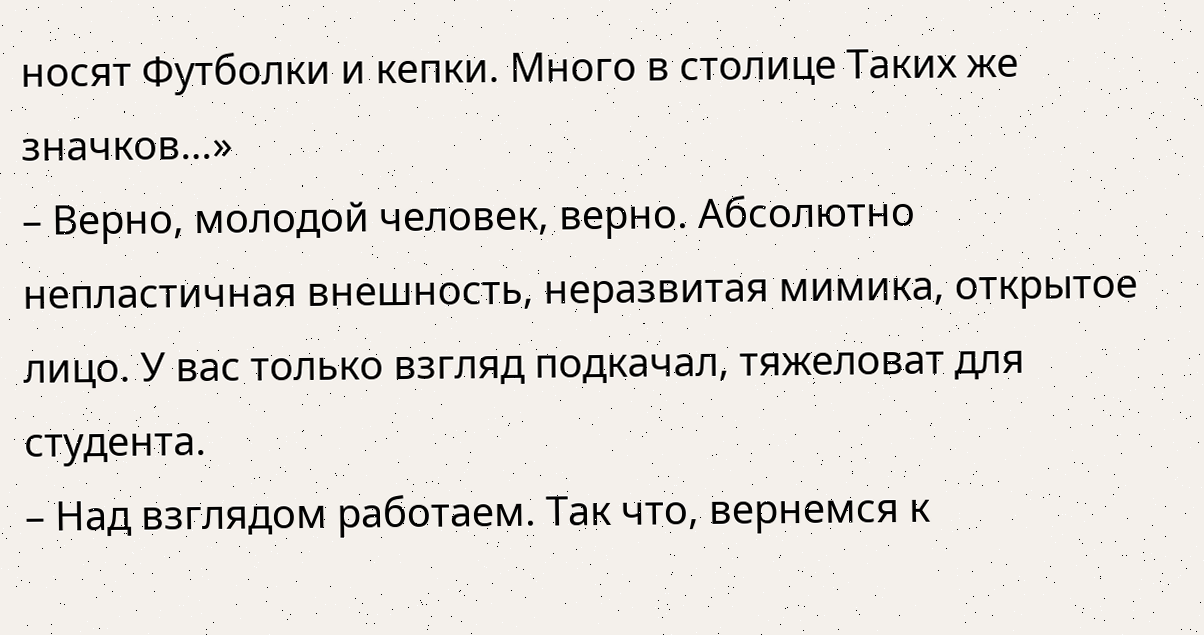носят Футболки и кепки. Много в столице Таких же значков…»
– Верно, молодой человек, верно. Абсолютно непластичная внешность, неразвитая мимика, открытое лицо. У вас только взгляд подкачал, тяжеловат для студента.
– Над взглядом работаем. Так что, вернемся к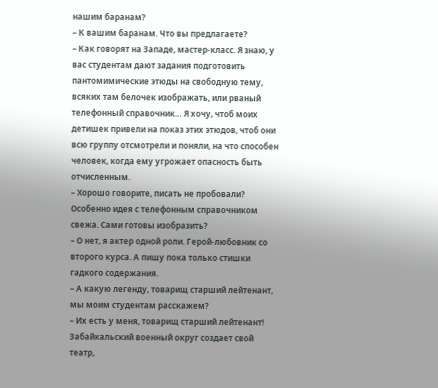нашим баранам?
– К вашим баранам. Что вы предлагаете?
– Как говорят на Западе, мастер-класс. Я знаю, у вас студентам дают задания подготовить пантомимические этюды на свободную тему, всяких там белочек изображать, или рваный телефонный справочник… Я хочу, чтоб моих детишек привели на показ этих этюдов, чтоб они всю группу отсмотрели и поняли, на что способен человек, когда ему угрожает опасность быть отчисленным.
– Хорошо говорите, писать не пробовали? Особенно идея с телефонным справочником свежа. Сами готовы изобразить?
– О нет, я актер одной роли. Герой-любовник со второго курса. А пишу пока только стишки гадкого содержания.
– А какую легенду, товарищ старший лейтенант, мы моим студентам расскажем?
– Их есть у меня, товарищ старший лейтенант! Забайкальский военный округ создает свой театр,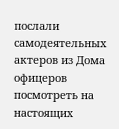послали самодеятельных актеров из Дома офицеров посмотреть на настоящих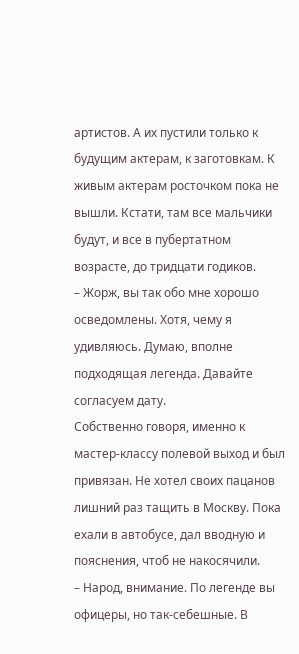артистов. А их пустили только к будущим актерам, к заготовкам. К живым актерам росточком пока не вышли. Кстати, там все мальчики будут, и все в пубертатном возрасте, до тридцати годиков.
– Жорж, вы так обо мне хорошо осведомлены. Хотя, чему я удивляюсь. Думаю, вполне подходящая легенда. Давайте согласуем дату.
Собственно говоря, именно к мастер-классу полевой выход и был привязан. Не хотел своих пацанов лишний раз тащить в Москву. Пока ехали в автобусе, дал вводную и пояснения, чтоб не накосячили.
– Народ, внимание. По легенде вы офицеры, но так-себешные. В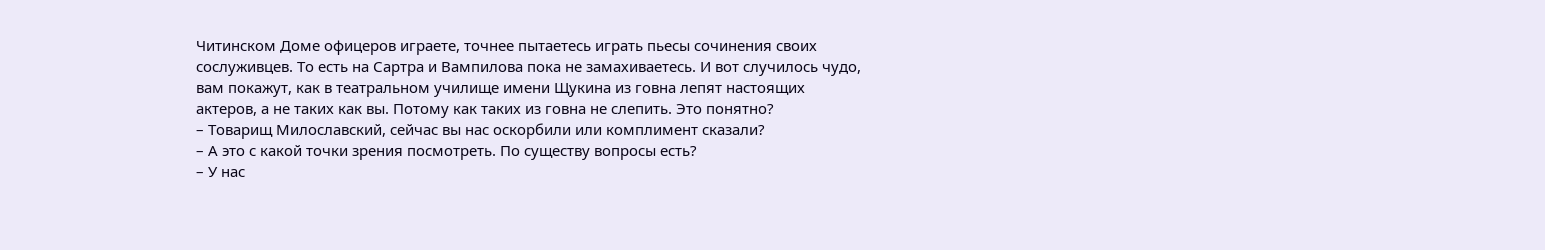Читинском Доме офицеров играете, точнее пытаетесь играть пьесы сочинения своих сослуживцев. То есть на Сартра и Вампилова пока не замахиваетесь. И вот случилось чудо, вам покажут, как в театральном училище имени Щукина из говна лепят настоящих актеров, а не таких как вы. Потому как таких из говна не слепить. Это понятно?
– Товарищ Милославский, сейчас вы нас оскорбили или комплимент сказали?
– А это с какой точки зрения посмотреть. По существу вопросы есть?
– У нас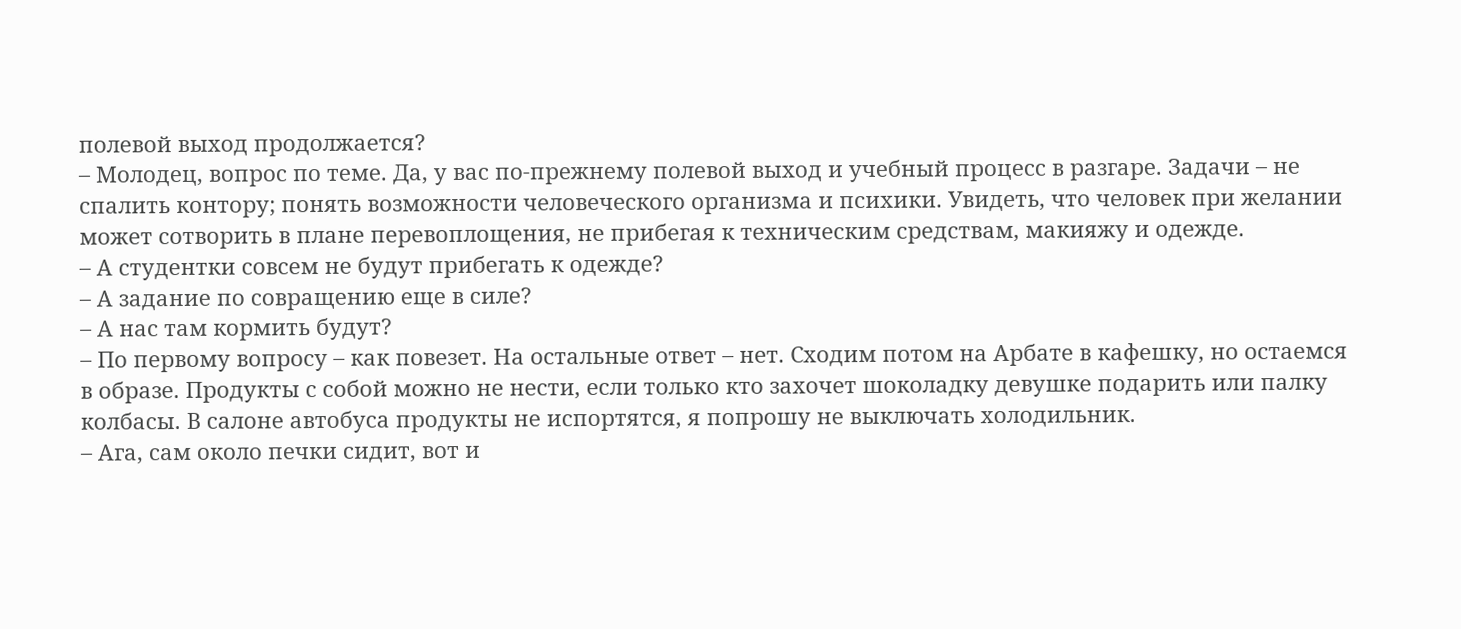полевой выход продолжается?
– Молодец, вопрос по теме. Да, у вас по-прежнему полевой выход и учебный процесс в разгаре. Задачи – не спалить контору; понять возможности человеческого организма и психики. Увидеть, что человек при желании может сотворить в плане перевоплощения, не прибегая к техническим средствам, макияжу и одежде.
– А студентки совсем не будут прибегать к одежде?
– А задание по совращению еще в силе?
– А нас там кормить будут?
– По первому вопросу – как повезет. На остальные ответ – нет. Сходим потом на Арбате в кафешку, но остаемся в образе. Продукты с собой можно не нести, если только кто захочет шоколадку девушке подарить или палку колбасы. В салоне автобуса продукты не испортятся, я попрошу не выключать холодильник.
– Ага, сам около печки сидит, вот и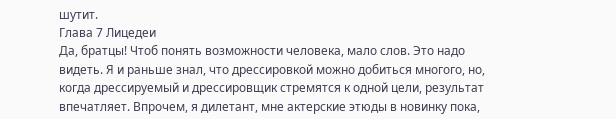шутит.
Глава 7 Лицедеи
Да, братцы! Чтоб понять возможности человека, мало слов. Это надо видеть. Я и раньше знал, что дрессировкой можно добиться многого, но, когда дрессируемый и дрессировщик стремятся к одной цели, результат впечатляет. Впрочем, я дилетант, мне актерские этюды в новинку пока,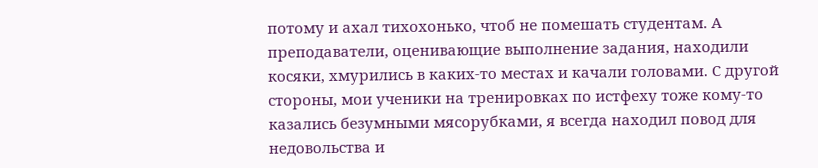потому и ахал тихохонько, чтоб не помешать студентам. А преподаватели, оценивающие выполнение задания, находили косяки, хмурились в каких-то местах и качали головами. С другой стороны, мои ученики на тренировках по истфеху тоже кому-то казались безумными мясорубками, я всегда находил повод для недовольства и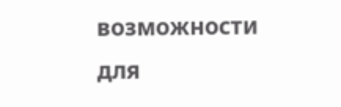возможности для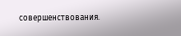совершенствования.